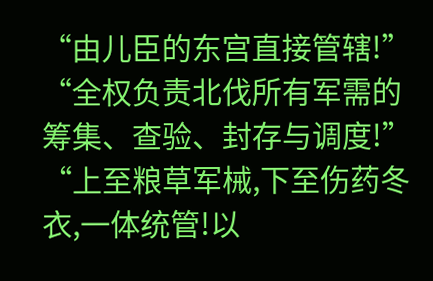“由儿臣的东宫直接管辖!”
“全权负责北伐所有军需的筹集、查验、封存与调度!”
“上至粮草军械,下至伤药冬衣,一体统管!以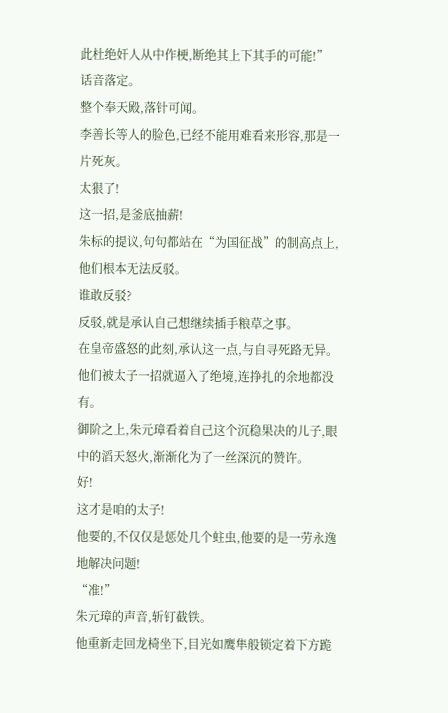此杜绝奸人从中作梗,断绝其上下其手的可能!”
话音落定。
整个奉天殿,落针可闻。
李善长等人的脸色,已经不能用难看来形容,那是一片死灰。
太狠了!
这一招,是釜底抽薪!
朱标的提议,句句都站在“为国征战”的制高点上,他们根本无法反驳。
谁敢反驳?
反驳,就是承认自己想继续插手粮草之事。
在皇帝盛怒的此刻,承认这一点,与自寻死路无异。
他们被太子一招就逼入了绝境,连挣扎的余地都没有。
御阶之上,朱元璋看着自己这个沉稳果决的儿子,眼中的滔天怒火,渐渐化为了一丝深沉的赞许。
好!
这才是咱的太子!
他要的,不仅仅是惩处几个蛀虫,他要的是一劳永逸地解决问题!
“准!”
朱元璋的声音,斩钉截铁。
他重新走回龙椅坐下,目光如鹰隼般锁定着下方跪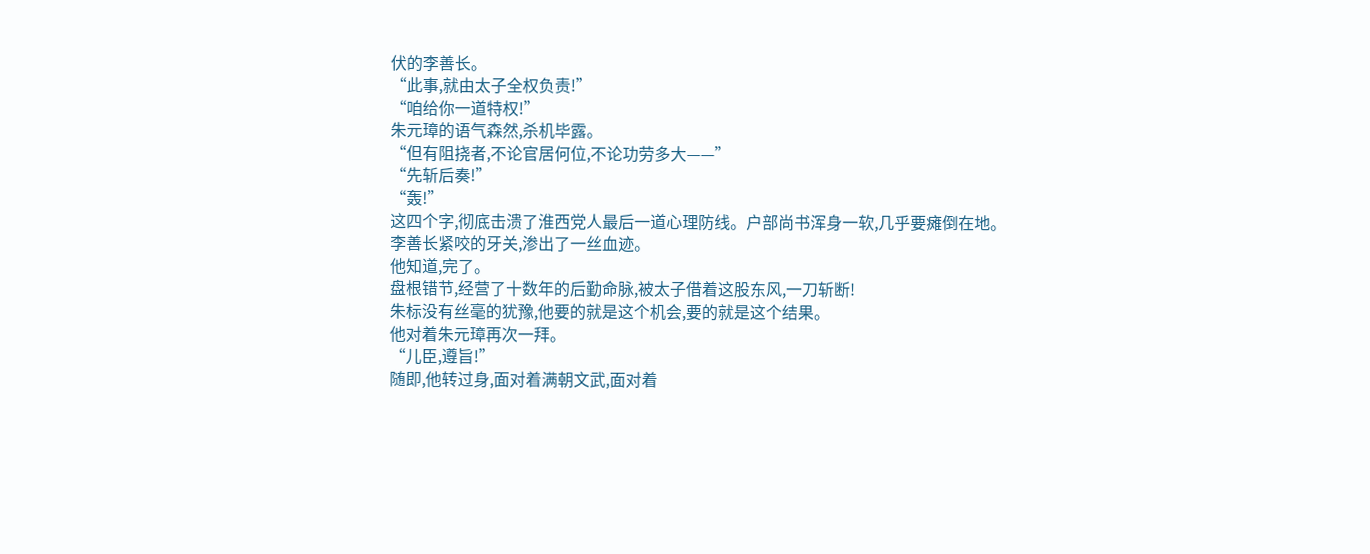伏的李善长。
“此事,就由太子全权负责!”
“咱给你一道特权!”
朱元璋的语气森然,杀机毕露。
“但有阻挠者,不论官居何位,不论功劳多大——”
“先斩后奏!”
“轰!”
这四个字,彻底击溃了淮西党人最后一道心理防线。户部尚书浑身一软,几乎要瘫倒在地。
李善长紧咬的牙关,渗出了一丝血迹。
他知道,完了。
盘根错节,经营了十数年的后勤命脉,被太子借着这股东风,一刀斩断!
朱标没有丝毫的犹豫,他要的就是这个机会,要的就是这个结果。
他对着朱元璋再次一拜。
“儿臣,遵旨!”
随即,他转过身,面对着满朝文武,面对着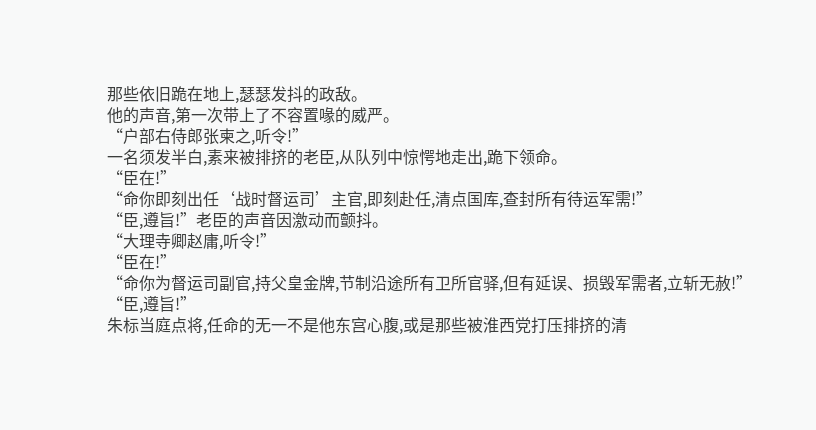那些依旧跪在地上,瑟瑟发抖的政敌。
他的声音,第一次带上了不容置喙的威严。
“户部右侍郎张柬之,听令!”
一名须发半白,素来被排挤的老臣,从队列中惊愕地走出,跪下领命。
“臣在!”
“命你即刻出任‘战时督运司’主官,即刻赴任,清点国库,查封所有待运军需!”
“臣,遵旨!”老臣的声音因激动而颤抖。
“大理寺卿赵庸,听令!”
“臣在!”
“命你为督运司副官,持父皇金牌,节制沿途所有卫所官驿,但有延误、损毁军需者,立斩无赦!”
“臣,遵旨!”
朱标当庭点将,任命的无一不是他东宫心腹,或是那些被淮西党打压排挤的清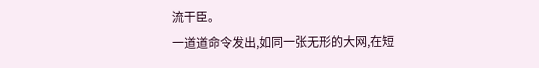流干臣。
一道道命令发出,如同一张无形的大网,在短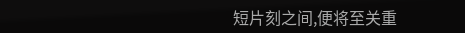短片刻之间,便将至关重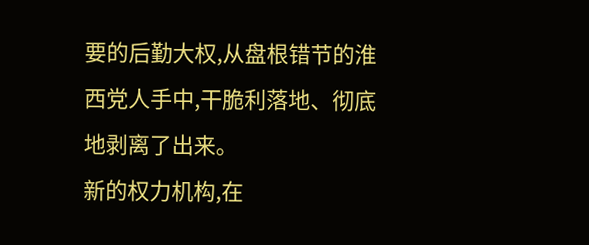要的后勤大权,从盘根错节的淮西党人手中,干脆利落地、彻底地剥离了出来。
新的权力机构,在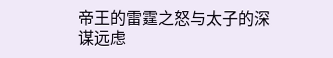帝王的雷霆之怒与太子的深谋远虑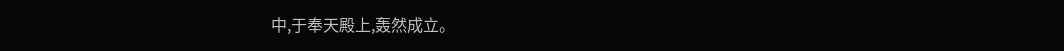中,于奉天殿上,轰然成立。